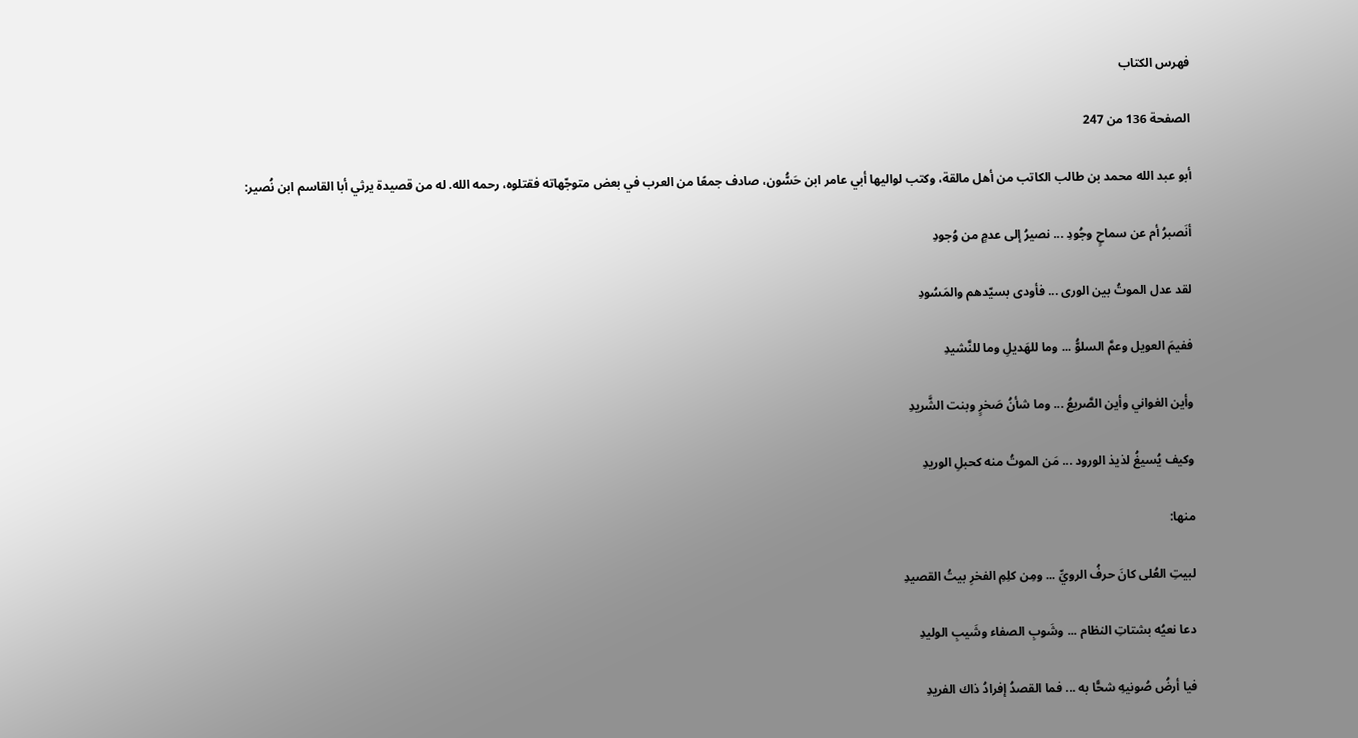فهرس الكتاب

الصفحة 136 من 247

أبو عبد الله محمد بن طالب الكاتب من أهل مالقة، وكتب لواليها أبي عامر ابن حَسُّون، صادف جمعًا من العرب في بعض متوجّهاته فقتلوه، رحمه الله. له من قصيدة يرثي أبا القاسم ابن نُصير:

أنَصبرُ أم عن سماحٍ وجُودِ ... نصيرُ إلى عدمٍ من وُجودِ

لقد عدل الموتُ بين الورى ... فأودى بسيّدهم والمَسُودِ

ففيمَ العويل وعمَّ السلوُّ ... وما للهَديلِ وما للنَّشيدِ

وأين الغواني وأين الصَّريعُ ... وما شأنُ صَخرٍ وبنت الشَّريدِ

وكيف يُسيغُ لذيذ الورود ... مَن الموتُ منه كحبلِ الوريدِ

منها:

لبيتِ العُلى كانَ حرفُ الرويِّ ... ومِن كلِمِ الفخرِ بيتُ القصيدِ

دعا نعيُه بشتاتِ النظام ... وشَوبِ الصفاء وشَيبِ الوليدِ

فيا أرضُ صُونيهِ شحًّا به ... فما القصدُ إفرادُ ذاك الفريدِ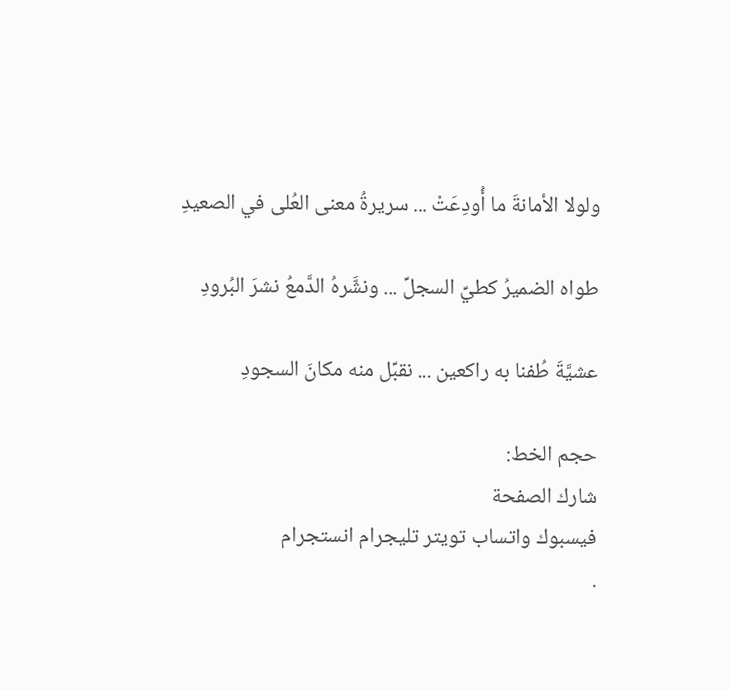ولولا الأمانةَ ما أُودِعَتْ ... سريرةُ معنى العُلى في الصعيدِ

طواه الضميرُ كطيِّ السجلِّ ... ونشَّرهُ الدَّمعُ نشرَ البُرودِ

عشيَّةَ طُفنا به راكعين ... نقبِّل منه مكانَ السجودِ

حجم الخط:
شارك الصفحة
فيسبوك واتساب تويتر تليجرام انستجرام
.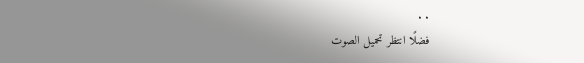. .
فضلًا انتظر تحميل الصوت